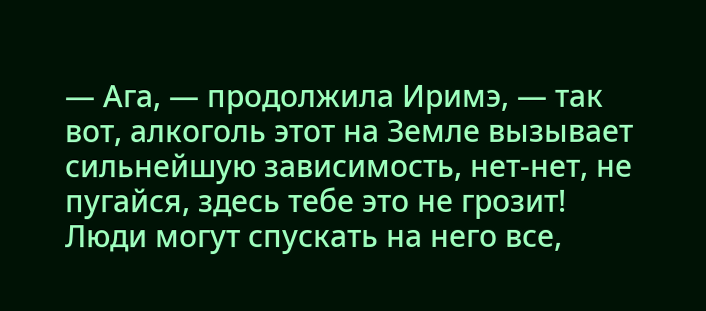— Ага, — продолжила Иримэ, — так вот, алкоголь этот на Земле вызывает сильнейшую зависимость, нет-нет, не пугайся, здесь тебе это не грозит! Люди могут спускать на него все,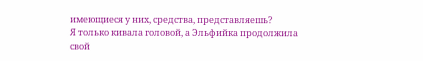имеющиеся у них, средства, представляешь?
Я только кивала головой, а Эльфийка продолжила свой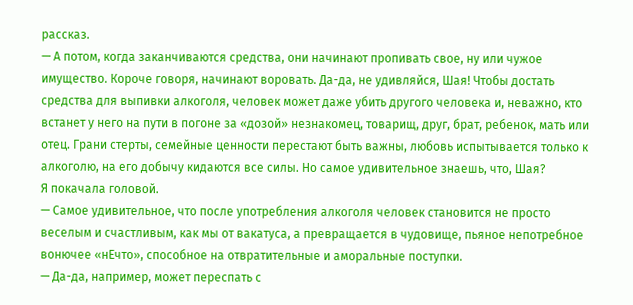рассказ.
— А потом, когда заканчиваются средства, они начинают пропивать свое, ну или чужое имущество. Короче говоря, начинают воровать. Да-да, не удивляйся, Шая! Чтобы достать средства для выпивки алкоголя, человек может даже убить другого человека и, неважно, кто встанет у него на пути в погоне за «дозой» незнакомец, товарищ, друг, брат, ребенок, мать или отец. Грани стерты, семейные ценности перестают быть важны, любовь испытывается только к алкоголю, на его добычу кидаются все силы. Но самое удивительное знаешь, что, Шая?
Я покачала головой.
— Самое удивительное, что после употребления алкоголя человек становится не просто веселым и счастливым, как мы от вакатуса, а превращается в чудовище, пьяное непотребное вонючее «нЕчто», способное на отвратительные и аморальные поступки.
— Да-да, например, может переспать с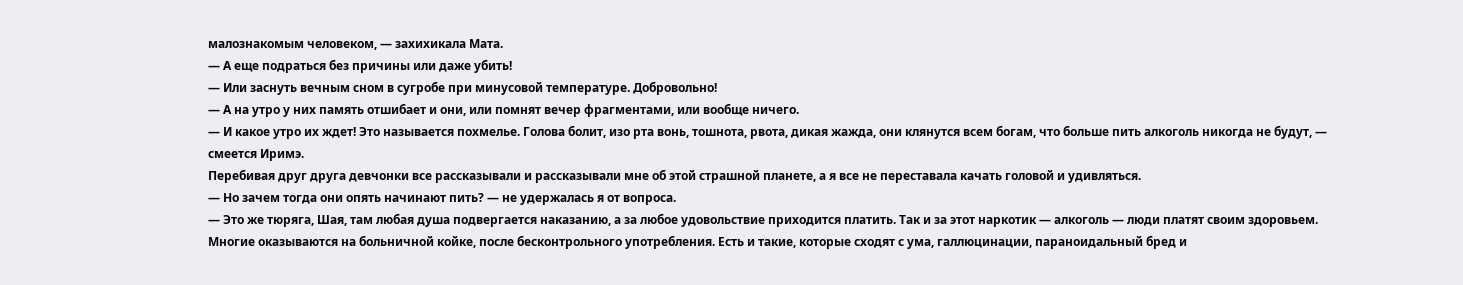малознакомым человеком, — захихикала Мата.
— А еще подраться без причины или даже убить!
— Или заснуть вечным сном в сугробе при минусовой температуре. Добровольно!
— А на утро у них память отшибает и они, или помнят вечер фрагментами, или вообще ничего.
— И какое утро их ждет! Это называется похмелье. Голова болит, изо рта вонь, тошнота, рвота, дикая жажда, они клянутся всем богам, что больше пить алкоголь никогда не будут, — смеется Иримэ.
Перебивая друг друга девчонки все рассказывали и рассказывали мне об этой страшной планете, а я все не переставала качать головой и удивляться.
— Но зачем тогда они опять начинают пить? — не удержалась я от вопроса.
— Это же тюряга, Шая, там любая душа подвергается наказанию, а за любое удовольствие приходится платить. Так и за этот наркотик — алкоголь — люди платят своим здоровьем. Многие оказываются на больничной койке, после бесконтрольного употребления. Есть и такие, которые сходят с ума, галлюцинации, параноидальный бред и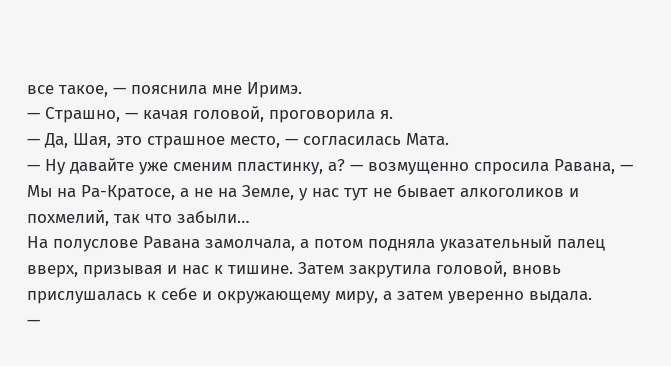все такое, — пояснила мне Иримэ.
— Страшно, — качая головой, проговорила я.
— Да, Шая, это страшное место, — согласилась Мата.
— Ну давайте уже сменим пластинку, а? — возмущенно спросила Равана, — Мы на Ра-Кратосе, а не на Земле, у нас тут не бывает алкоголиков и похмелий, так что забыли…
На полуслове Равана замолчала, а потом подняла указательный палец вверх, призывая и нас к тишине. Затем закрутила головой, вновь прислушалась к себе и окружающему миру, а затем уверенно выдала.
—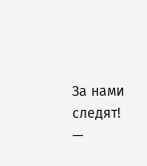За нами следят!
—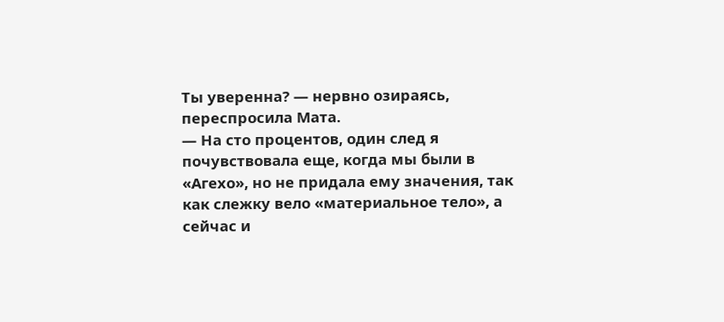Ты уверенна? — нервно озираясь, переспросила Мата.
— На сто процентов, один след я почувствовала еще, когда мы были в «Агехо», но не придала ему значения, так как слежку вело «материальное тело», а сейчас и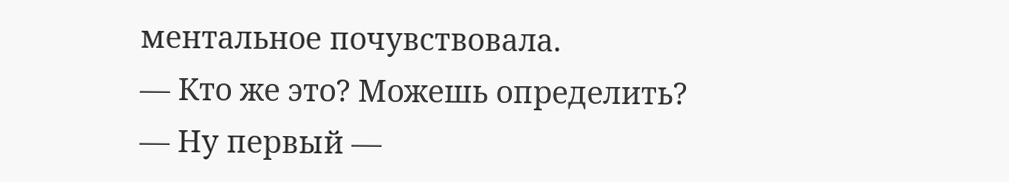ментальное почувствовала.
— Кто же это? Можешь определить?
— Ну первый —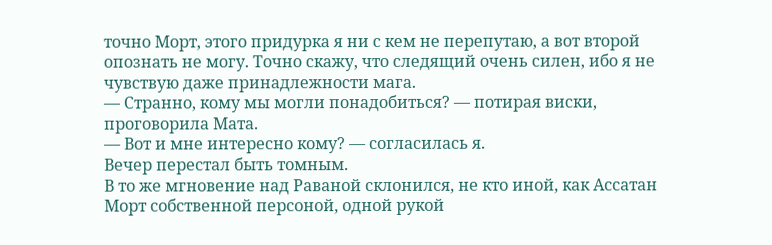точно Морт, этого придурка я ни с кем не перепутаю, а вот второй опознать не могу. Точно скажу, что следящий очень силен, ибо я не чувствую даже принадлежности мага.
— Странно, кому мы могли понадобиться? — потирая виски, проговорила Мата.
— Вот и мне интересно кому? — согласилась я.
Вечер перестал быть томным.
В то же мгновение над Раваной склонился, не кто иной, как Ассатан Морт собственной персоной, одной рукой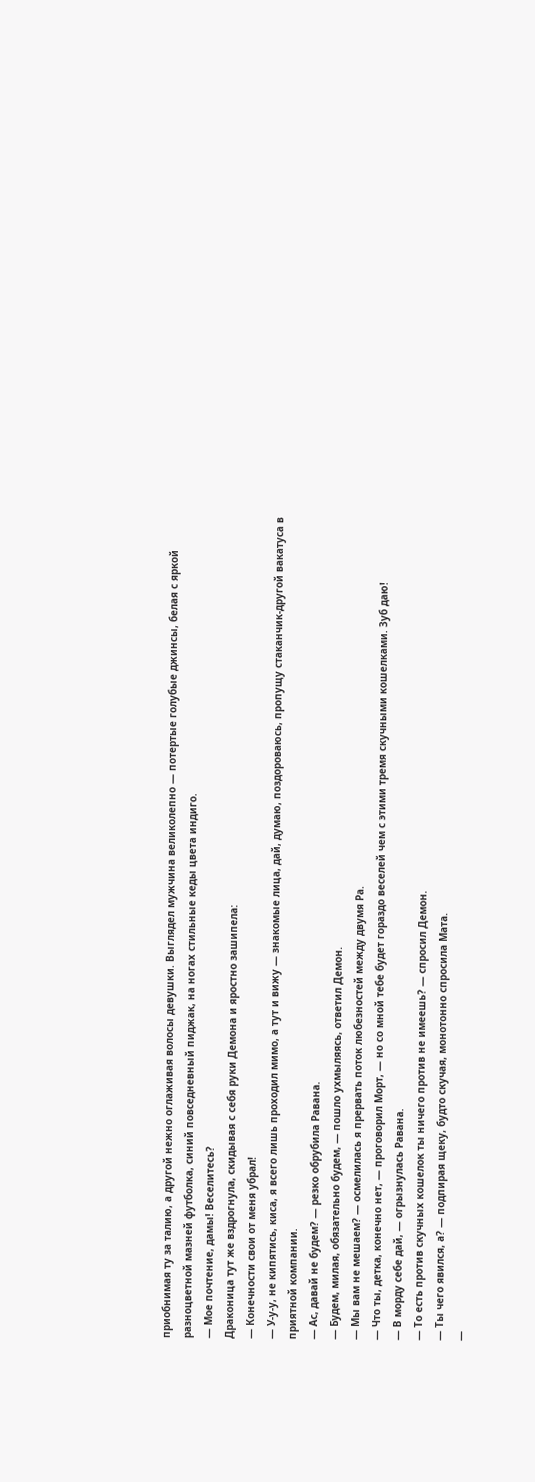приобнимая ту за талию, а другой нежно оглаживая волосы девушки. Выглядел мужчина великолепно — потертые голубые джинсы, белая с яркой разноцветной мазней футболка, синий повседневный пиджак, на ногах стильные кеды цвета индиго.
— Мое почтение, дамы! Веселитесь?
Драконица тут же вздрогнула, скидывая с себя руки Демона и яростно зашипела:
— Конечности свои от меня убрал!
— У-у-у, не кипятись, киса, я всего лишь проходил мимо, а тут и вижу — знакомые лица, дай, думаю, поздороваюсь, пропущу стаканчик-другой вакатуса в приятной компании.
— Ас, давай не будем? — резко обрубила Равана.
— Будем, милая, обязательно будем, — пошло ухмыляясь, ответил Демон.
— Мы вам не мешаем? — осмелилась я прервать поток любезностей между двумя Ра.
— Что ты, детка, конечно нет, — проговорил Морт, — но со мной тебе будет гораздо веселей чем с этими тремя скучными кошелками. Зуб даю!
— В морду себе дай, — огрызнулась Равана.
— То есть против скучных кошелок ты ничего против не имеешь? — спросил Демон.
— Ты чего явился, а? — подпирая щеку, будто скучая, монотонно спросила Мата.
—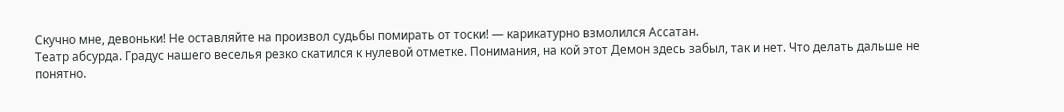Скучно мне, девоньки! Не оставляйте на произвол судьбы помирать от тоски! — карикатурно взмолился Ассатан.
Театр абсурда. Градус нашего веселья резко скатился к нулевой отметке. Понимания, на кой этот Демон здесь забыл, так и нет. Что делать дальше не понятно.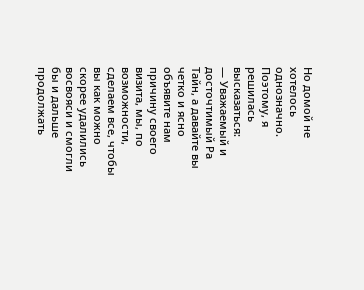Но домой не хотелось однозначно. Поэтому, я решилась высказаться:
— Уважаемый и досточтимый Ра Тайн, а давайте вы четко и ясно объявите нам причину своего визита, мы, по возможности, сделаем все, чтобы вы как можно скорее удалились восвояси и смогли бы и дальше продолжать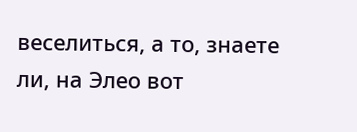веселиться, а то, знаете ли, на Элео вот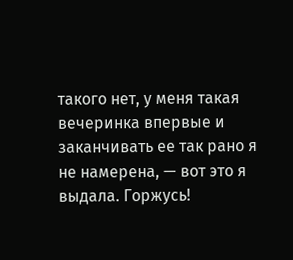такого нет, у меня такая вечеринка впервые и заканчивать ее так рано я не намерена, — вот это я выдала. Горжусь!